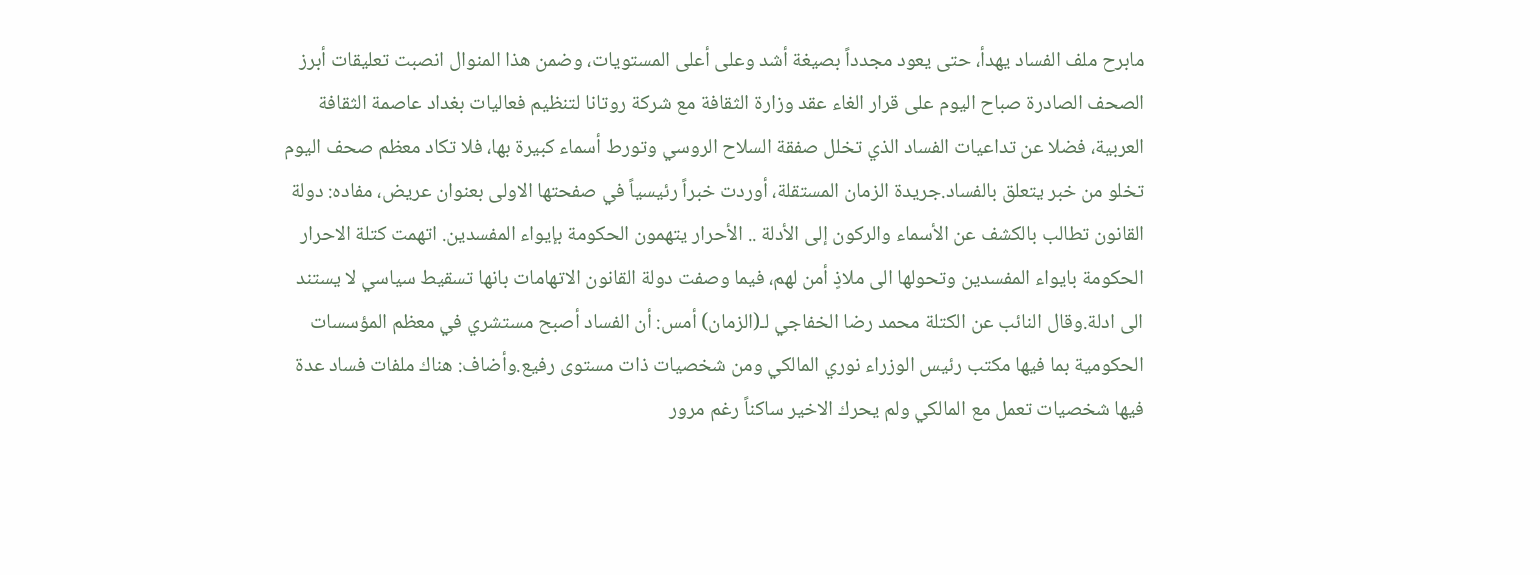مابرح ملف الفساد يهدأ، حتى يعود مجدداً بصيغة أشد وعلى أعلى المستويات، وضمن هذا المنوال انصبت تعليقات أبرز الصحف الصادرة صباح اليوم على قرار الغاء عقد وزارة الثقافة مع شركة روتانا لتنظيم فعاليات بغداد عاصمة الثقافة العربية، فضلا عن تداعيات الفساد الذي تخلل صفقة السلاح الروسي وتورط أسماء كبيرة بها، فلا تكاد معظم صحف اليوم تخلو من خبر يتعلق بالفساد.جريدة الزمان المستقلة، أوردت خبراً رئيسياً في صفحتها الاولى بعنوان عريض، مفاده: دولة القانون تطالب بالكشف عن الأسماء والركون إلى الأدلة .. الأحرار يتهمون الحكومة بإيواء المفسدين. اتهمت كتلة الاحرار الحكومة بايواء المفسدين وتحولها الى ملاذٍ أمن لهم، فيما وصفت دولة القانون الاتهامات بانها تسقيط سياسي لا يستند الى ادلة.وقال النائب عن الكتلة محمد رضا الخفاجي لـ(الزمان) أمس: أن الفساد أصبح مستشري في معظم المؤسسات الحكومية بما فيها مكتب رئيس الوزراء نوري المالكي ومن شخصيات ذات مستوى رفيع.وأضاف: هناك ملفات فساد عدة فيها شخصيات تعمل مع المالكي ولم يحرك الاخير ساكناً رغم مرور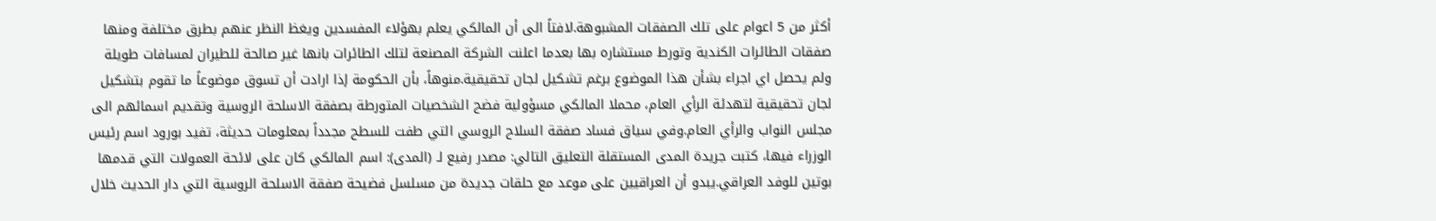أكثر من 5 اعوام على تلك الصفقات المشبوهة.لافتاً الى أن المالكي يعلم بهؤلاء المفسدين ويغظ النظر عنهم بطرق مختلفة ومنها صفقات الطائرات الكندية وتورط مستشاره بها بعدما اعلنت الشركة المصنعة لتلك الطائرات بانها غير صالحة للطيران لمسافات طويلة ولم يحصل اي اجراء بشأن هذا الموضوع برغم تشكيل لجان تحقيقية.منوهاً، بأن الحكومة إذا ارادت أن تسوق موضوعاً ما تقوم بتشكيل لجان تحقيقية لتهدئة الرأي العام، محملا المالكي مسؤولية فضح الشخصيات المتورطة بصفقة الاسلحة الروسية وتقديم اسمائهم الى مجلس النواب والرأي العام.وفي سياق فساد صفقة السلاح الروسي التي طفت للسطح مجدداً بمعلومات حديثة، تفيد بورود اسم رئيس الوزراء فيها، كتبت جريدة المدى المستقلة التعليق التالي: مصدر رفيع لـ (المدى): اسم المالكي كان على لائحة العمولات التي قدمها بوتين للوفد العراقي.يبدو أن العراقيين على موعد مع حلقات جديدة من مسلسل فضيحة صفقة الاسلحة الروسية التي دار الحديث خلال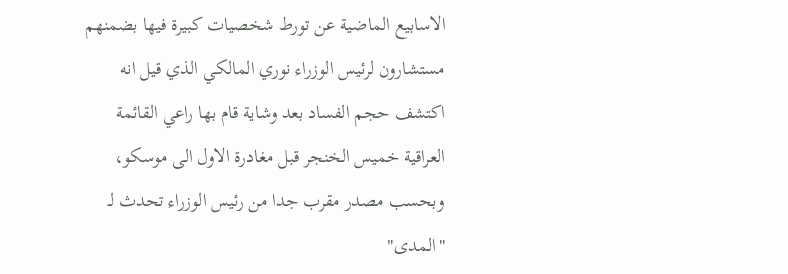الاسابيع الماضية عن تورط شخصيات كبيرة فيها بضمنهم مستشارون لرئيس الوزراء نوري المالكي الذي قيل انه اكتشف حجم الفساد بعد وشاية قام بها راعي القائمة العراقية خميس الخنجر قبل مغادرة الاول الى موسكو، وبحسب مصدر مقرب جدا من رئيس الوزراء تحدث لـ "المدى"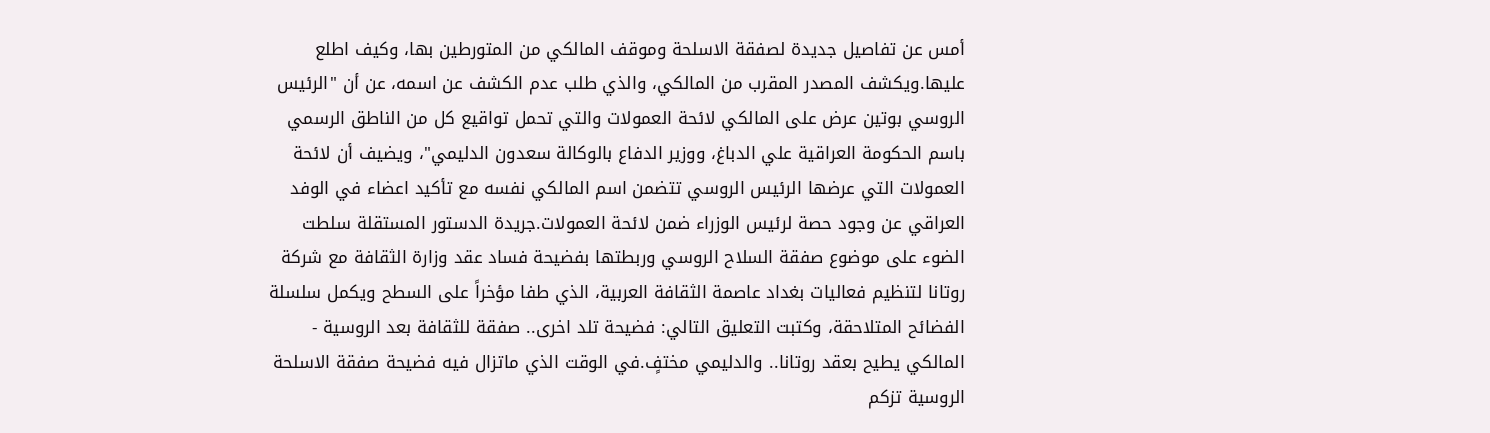أمس عن تفاصيل جديدة لصفقة الاسلحة وموقف المالكي من المتورطين بها، وكيف اطلع عليها.ويكشف المصدر المقرب من المالكي، والذي طلب عدم الكشف عن اسمه، عن أن "الرئيس الروسي بوتين عرض على المالكي لائحة العمولات والتي تحمل تواقيع كل من الناطق الرسمي باسم الحكومة العراقية علي الدباغ، ووزير الدفاع بالوكالة سعدون الدليمي"، ويضيف أن لائحة العمولات التي عرضها الرئيس الروسي تتضمن اسم المالكي نفسه مع تأكيد اعضاء في الوفد العراقي عن وجود حصة لرئيس الوزراء ضمن لائحة العمولات.جريدة الدستور المستقلة سلطت الضوء على موضوع صفقة السلاح الروسي وربطتها بفضيحة فساد عقد وزارة الثقافة مع شركة روتانا لتنظيم فعاليات بغداد عاصمة الثقافة العربية، الذي طفا مؤخراً على السطح ويكمل سلسلة الفضائح المتلاحقة، وكتبت التعليق التالي: فضيحة تلد اخرى.. صفقة للثقافة بعد الروسية - المالكي يطيح بعقد روتانا.. والدليمي مختفٍ.في الوقت الذي ماتزال فيه فضيحة صفقة الاسلحة الروسية تزكم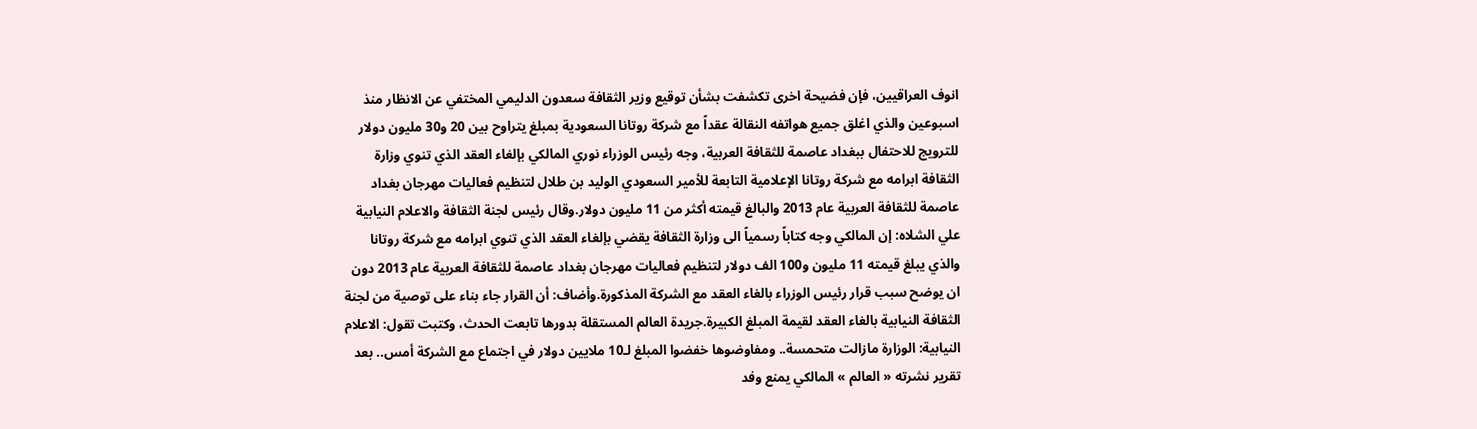انوف العراقيين، فإن فضيحة اخرى تكشفت بشأن توقيع وزير الثقافة سعدون الدليمي المختفي عن الانظار منذ اسبوعين والذي اغلق جميع هواتفه النقالة عقداً مع شركة روتانا السعودية بمبلغ يتراوح بين 20 و30 مليون دولار للترويج للاحتفال ببغداد عاصمة للثقافة العربية، وجه رئيس الوزراء نوري المالكي بإلغاء العقد الذي تنوي وزارة الثقافة ابرامه مع شركة روتانا الإعلامية التابعة للأمير السعودي الوليد بن طلال لتنظيم فعاليات مهرجان بغداد عاصمة للثقافة العربية عام 2013 والبالغ قيمته أكثر من 11 مليون دولار.وقال رئيس لجنة الثقافة والاعلام النيابية علي الشلاه: إن المالكي وجه كتاباً رسمياً الى وزارة الثقافة يقضي بإلغاء العقد الذي تنوي ابرامه مع شركة روتانا والذي يبلغ قيمته 11 مليون و100 الف دولار لتنظيم فعاليات مهرجان بغداد عاصمة للثقافة العربية عام 2013 دون ان يوضح سبب قرار رئيس الوزراء بالغاء العقد مع الشركة المذكورة.وأضاف: أن القرار جاء بناء على توصية من لجنة الثقافة النيابية بالغاء العقد لقيمة المبلغ الكبيرة.جريدة العالم المستقلة بدورها تابعت الحدث، وكتبت تقول: الاعلام النيابية: الوزارة مازالت متحمسة.. ومفاوضوها خفضوا المبلغ لـ10 ملايين دولار في اجتماع مع الشركة أمس.. بعد تقرير نشرته « العالم » المالكي يمنع وفد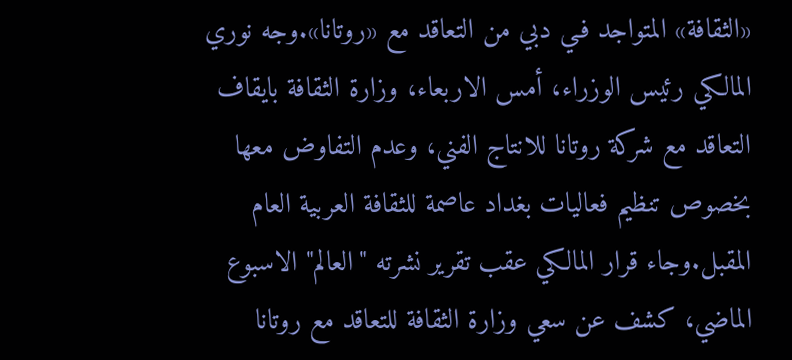«الثقافة» المتواجد فـي دبي من التعاقد مع «روتانا».وجه نوري المالكي رئيس الوزراء، أمس الاربعاء، وزارة الثقافة بايقاف التعاقد مع شركة روتانا للانتاج الفني، وعدم التفاوض معها بخصوص تنظيم فعاليات بغداد عاصمة للثقافة العربية العام المقبل.وجاء قرار المالكي عقب تقرير نشرته "العالم" الاسبوع الماضي، كشف عن سعي وزارة الثقافة للتعاقد مع روتانا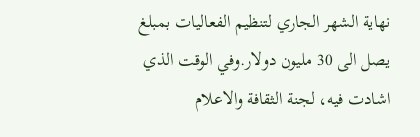نهاية الشهر الجاري لتنظيم الفعاليات بمبلغ يصل الى 30 مليون دولار.وفي الوقت الذي اشادت فيه، لجنة الثقافة والاعلام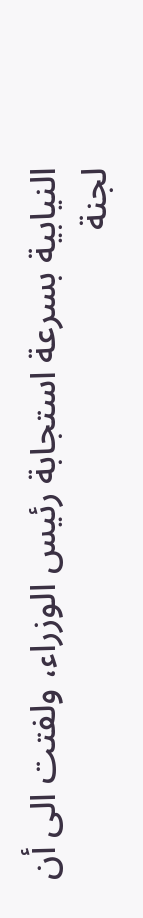النيابية بسرعة استجابة رئيس الوزراء، ولفتت الى أن لجنة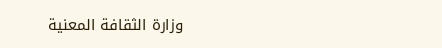وزارة الثقافة المعنية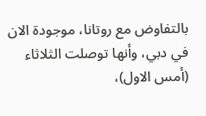بالتفاوض مع روتانا، موجودة الان في دبي، وأنها توصلت الثلاثاء (أمس الاول)،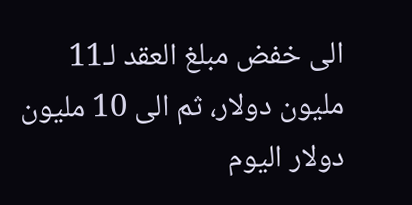الى خفض مبلغ العقد لـ11 مليون دولار، ثم الى 10 مليون دولار اليوم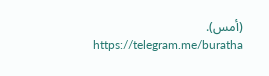(أمس).
https://telegram.me/buratha